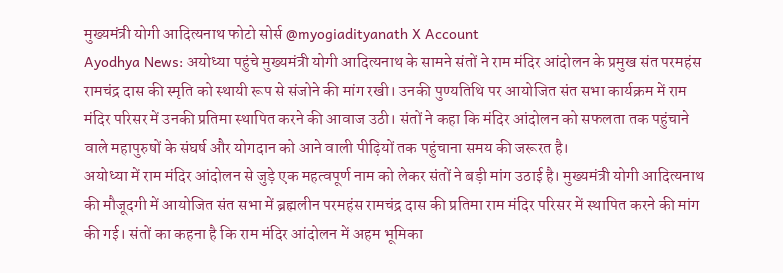मुख्यमंत्री योगी आदित्यनाथ फोटो सोर्स @myogiadityanath X Account
Ayodhya News: अयोध्या पहुंचे मुख्यमंत्री योगी आदित्यनाथ के सामने संतों ने राम मंदिर आंदोलन के प्रमुख संत परमहंस रामचंद्र दास की स्मृति को स्थायी रूप से संजोने की मांग रखी। उनकी पुण्यतिथि पर आयोजित संत सभा कार्यक्रम में राम मंदिर परिसर में उनकी प्रतिमा स्थापित करने की आवाज उठी। संतों ने कहा कि मंदिर आंदोलन को सफलता तक पहुंचाने वाले महापुरुषों के संघर्ष और योगदान को आने वाली पीढ़ियों तक पहुंचाना समय की जरूरत है।
अयोध्या में राम मंदिर आंदोलन से जुड़े एक महत्वपूर्ण नाम को लेकर संतों ने बड़ी मांग उठाई है। मुख्यमंत्री योगी आदित्यनाथ की मौजूदगी में आयोजित संत सभा में ब्रह्मलीन परमहंस रामचंद्र दास की प्रतिमा राम मंदिर परिसर में स्थापित करने की मांग की गई। संतों का कहना है कि राम मंदिर आंदोलन में अहम भूमिका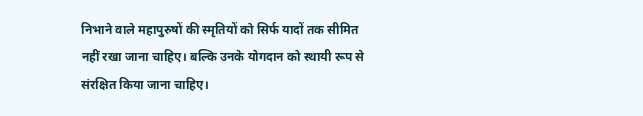निभाने वाले महापुरुषों की स्मृतियों को सिर्फ यादों तक सीमित नहीं रखा जाना चाहिए। बल्कि उनके योगदान को स्थायी रूप से संरक्षित किया जाना चाहिए।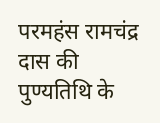परमहंस रामचंद्र दास की पुण्यतिथि के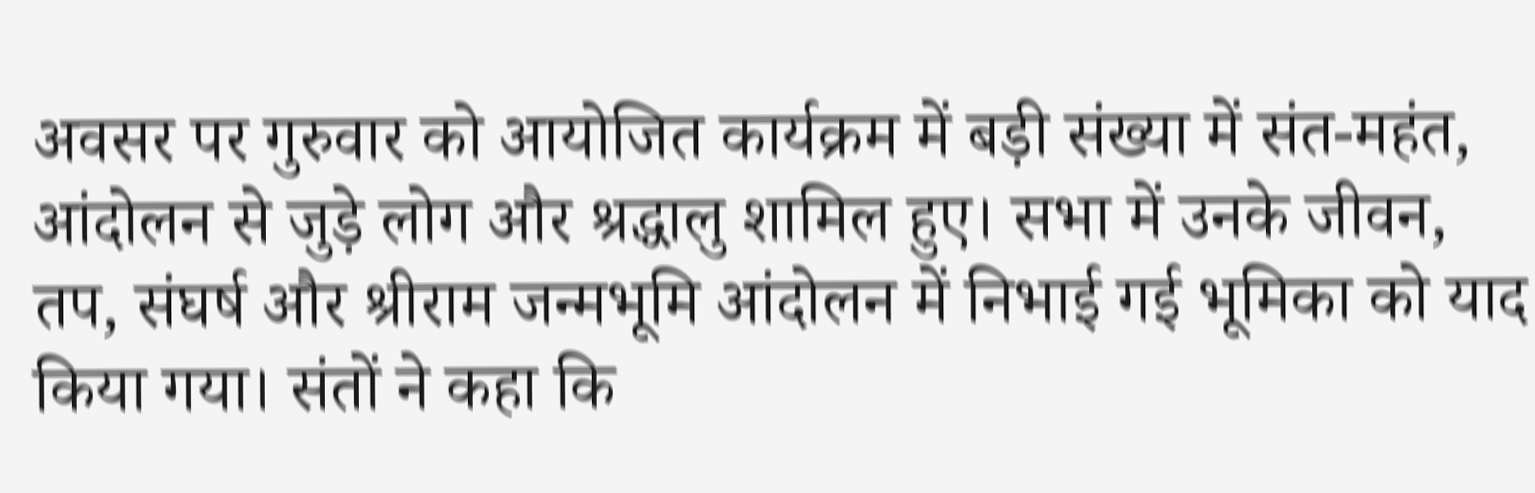अवसर पर गुरुवार को आयोजित कार्यक्रम में बड़ी संख्या में संत-महंत, आंदोलन से जुड़े लोग और श्रद्धालु शामिल हुए। सभा में उनके जीवन, तप, संघर्ष और श्रीराम जन्मभूमि आंदोलन में निभाई गई भूमिका को याद किया गया। संतों ने कहा कि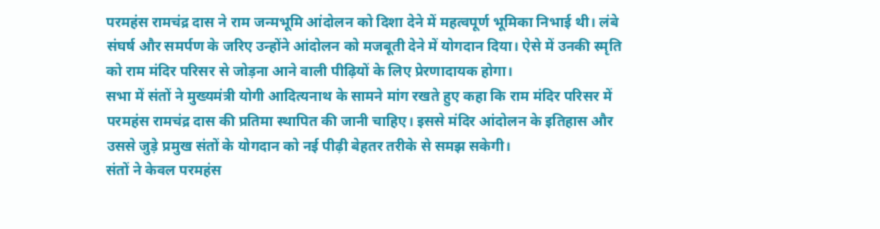परमहंस रामचंद्र दास ने राम जन्मभूमि आंदोलन को दिशा देने में महत्वपूर्ण भूमिका निभाई थी। लंबे संघर्ष और समर्पण के जरिए उन्होंने आंदोलन को मजबूती देने में योगदान दिया। ऐसे में उनकी स्मृति को राम मंदिर परिसर से जोड़ना आने वाली पीढ़ियों के लिए प्रेरणादायक होगा।
सभा में संतों ने मुख्यमंत्री योगी आदित्यनाथ के सामने मांग रखते हुए कहा कि राम मंदिर परिसर में परमहंस रामचंद्र दास की प्रतिमा स्थापित की जानी चाहिए। इससे मंदिर आंदोलन के इतिहास और उससे जुड़े प्रमुख संतों के योगदान को नई पीढ़ी बेहतर तरीके से समझ सकेगी।
संतों ने केवल परमहंस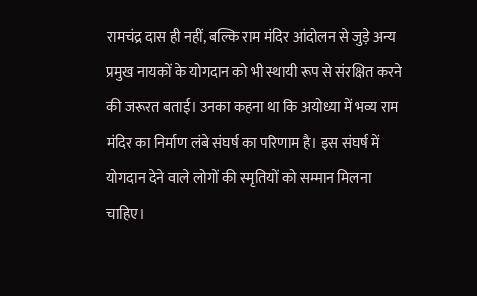रामचंद्र दास ही नहीं, बल्कि राम मंदिर आंदोलन से जुड़े अन्य प्रमुख नायकों के योगदान को भी स्थायी रूप से संरक्षित करने की जरूरत बताई। उनका कहना था कि अयोध्या में भव्य राम मंदिर का निर्माण लंबे संघर्ष का परिणाम है। इस संघर्ष में योगदान देने वाले लोगों की स्मृतियों को सम्मान मिलना चाहिए।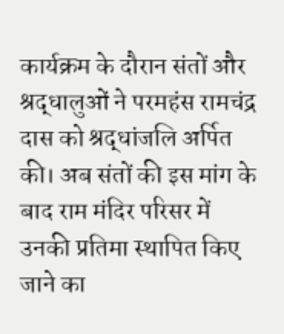कार्यक्रम के दौरान संतों और श्रद्धालुओं ने परमहंस रामचंद्र दास को श्रद्धांजलि अर्पित की। अब संतों की इस मांग के बाद राम मंदिर परिसर में उनकी प्रतिमा स्थापित किए जाने का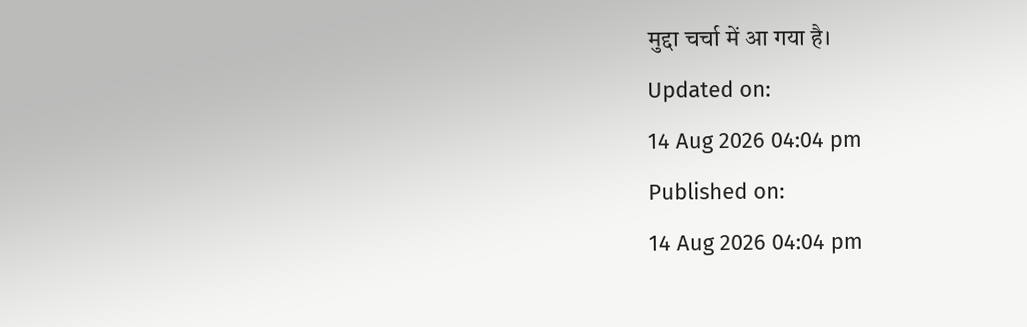मुद्दा चर्चा में आ गया है।
Updated on:
14 Aug 2026 04:04 pm
Published on:
14 Aug 2026 04:04 pm